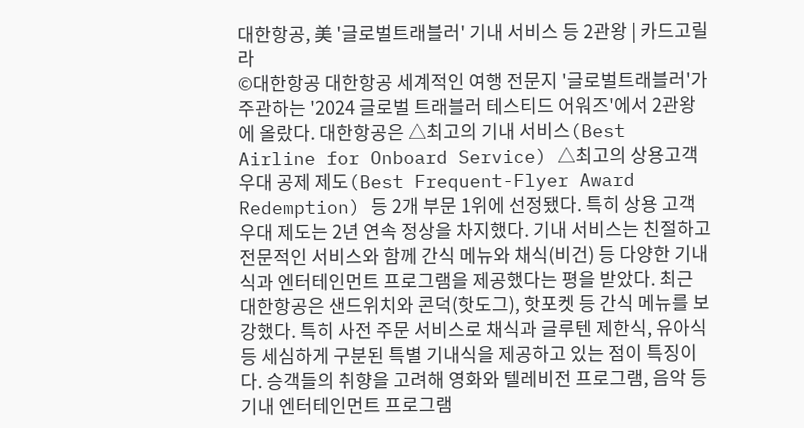대한항공, 美 '글로벌트래블러' 기내 서비스 등 2관왕 | 카드고릴라
©대한항공 대한항공 세계적인 여행 전문지 '글로벌트래블러'가 주관하는 '2024 글로벌 트래블러 테스티드 어워즈'에서 2관왕에 올랐다. 대한항공은 △최고의 기내 서비스(Best Airline for Onboard Service) △최고의 상용고객 우대 공제 제도(Best Frequent-Flyer Award Redemption) 등 2개 부문 1위에 선정됐다. 특히 상용 고객 우대 제도는 2년 연속 정상을 차지했다. 기내 서비스는 친절하고 전문적인 서비스와 함께 간식 메뉴와 채식(비건) 등 다양한 기내식과 엔터테인먼트 프로그램을 제공했다는 평을 받았다. 최근 대한항공은 샌드위치와 콘덕(핫도그), 핫포켓 등 간식 메뉴를 보강했다. 특히 사전 주문 서비스로 채식과 글루텐 제한식, 유아식 등 세심하게 구분된 특별 기내식을 제공하고 있는 점이 특징이다. 승객들의 취향을 고려해 영화와 텔레비전 프로그램, 음악 등 기내 엔터테인먼트 프로그램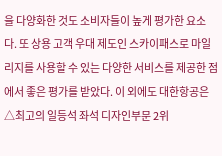을 다양화한 것도 소비자들이 높게 평가한 요소다. 또 상용 고객 우대 제도인 스카이패스로 마일리지를 사용할 수 있는 다양한 서비스를 제공한 점에서 좋은 평가를 받았다. 이 외에도 대한항공은 △최고의 일등석 좌석 디자인부문 2위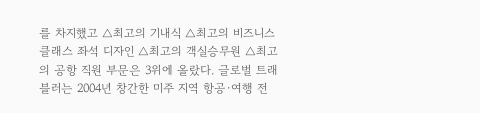를 차지했고 △최고의 기내식 △최고의 비즈니스 클래스 좌석 디자인 △최고의 객실승무원 △최고의 공항 직원 부문은 3위에 올랐다. 글로벌 트래블러는 2004년 창간한 미주 지역 항공·여행 전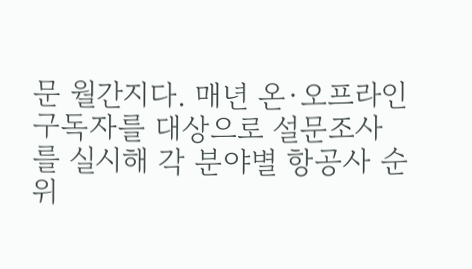문 월간지다. 매년 온·오프라인 구독자를 대상으로 설문조사를 실시해 각 분야별 항공사 순위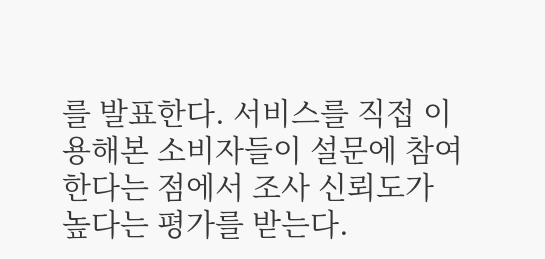를 발표한다. 서비스를 직접 이용해본 소비자들이 설문에 참여한다는 점에서 조사 신뢰도가 높다는 평가를 받는다.